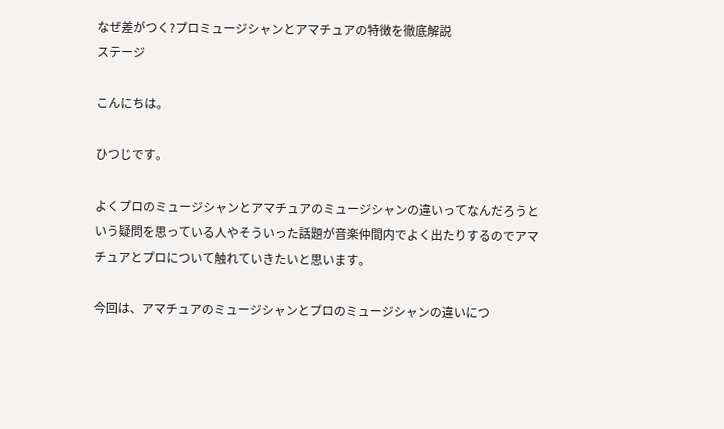なぜ差がつく?プロミュージシャンとアマチュアの特徴を徹底解説
ステージ

こんにちは。

ひつじです。

よくプロのミュージシャンとアマチュアのミュージシャンの違いってなんだろうという疑問を思っている人やそういった話題が音楽仲間内でよく出たりするのでアマチュアとプロについて触れていきたいと思います。

今回は、アマチュアのミュージシャンとプロのミュージシャンの違いにつ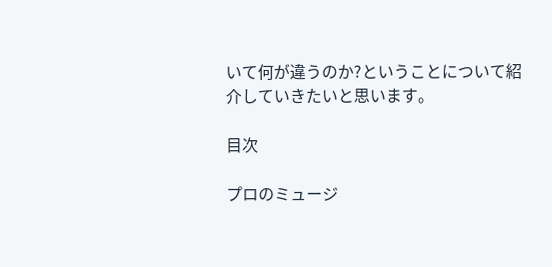いて何が違うのか?ということについて紹介していきたいと思います。

目次

プロのミュージ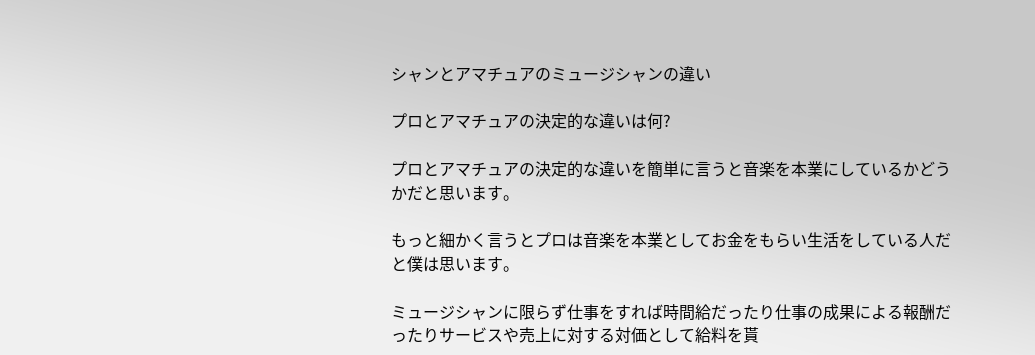シャンとアマチュアのミュージシャンの違い

プロとアマチュアの決定的な違いは何?

プロとアマチュアの決定的な違いを簡単に言うと音楽を本業にしているかどうかだと思います。

もっと細かく言うとプロは音楽を本業としてお金をもらい生活をしている人だと僕は思います。

ミュージシャンに限らず仕事をすれば時間給だったり仕事の成果による報酬だったりサービスや売上に対する対価として給料を貰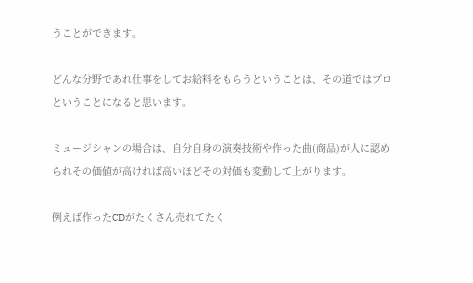うことができます。

どんな分野であれ仕事をしてお給料をもらうということは、その道ではプロということになると思います。

ミュージシャンの場合は、自分自身の演奏技術や作った曲(商品)が人に認められその価値が高ければ高いほどその対価も変動して上がります。

例えば作ったCDがたくさん売れてたく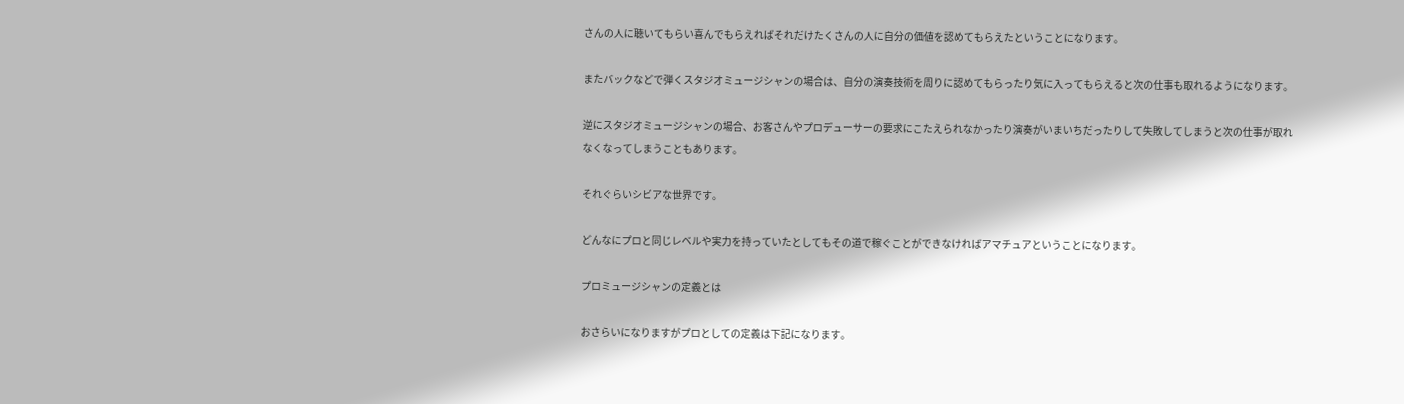さんの人に聴いてもらい喜んでもらえればそれだけたくさんの人に自分の価値を認めてもらえたということになります。

またバックなどで弾くスタジオミュージシャンの場合は、自分の演奏技術を周りに認めてもらったり気に入ってもらえると次の仕事も取れるようになります。

逆にスタジオミュージシャンの場合、お客さんやプロデューサーの要求にこたえられなかったり演奏がいまいちだったりして失敗してしまうと次の仕事が取れなくなってしまうこともあります。

それぐらいシビアな世界です。

どんなにプロと同じレベルや実力を持っていたとしてもその道で稼ぐことができなければアマチュアということになります。

プロミュージシャンの定義とは

おさらいになりますがプロとしての定義は下記になります。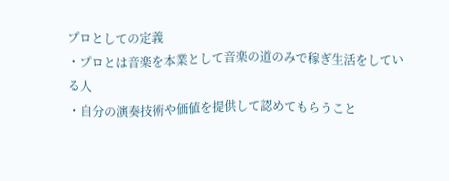プロとしての定義
・プロとは音楽を本業として音楽の道のみで稼ぎ生活をしている人
・自分の演奏技術や価値を提供して認めてもらうこと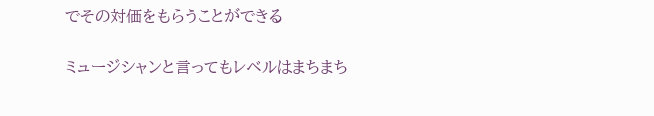でその対価をもらうことができる

ミュージシャンと言ってもレベルはまちまち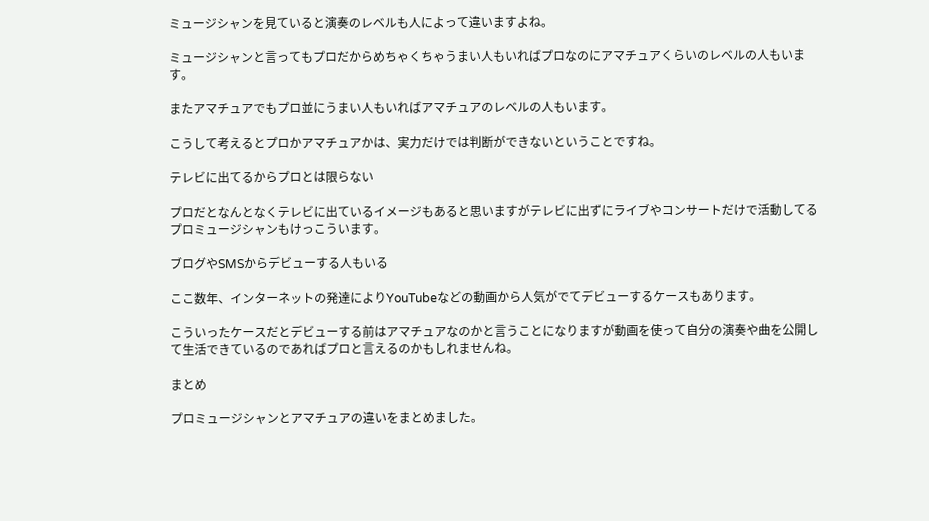ミュージシャンを見ていると演奏のレベルも人によって違いますよね。

ミュージシャンと言ってもプロだからめちゃくちゃうまい人もいればプロなのにアマチュアくらいのレベルの人もいます。

またアマチュアでもプロ並にうまい人もいればアマチュアのレベルの人もいます。

こうして考えるとプロかアマチュアかは、実力だけでは判断ができないということですね。

テレビに出てるからプロとは限らない

プロだとなんとなくテレビに出ているイメージもあると思いますがテレビに出ずにライブやコンサートだけで活動してるプロミュージシャンもけっこういます。

ブログやSMSからデビューする人もいる

ここ数年、インターネットの発達によりYouTubeなどの動画から人気がでてデビューするケースもあります。

こういったケースだとデビューする前はアマチュアなのかと言うことになりますが動画を使って自分の演奏や曲を公開して生活できているのであればプロと言えるのかもしれませんね。

まとめ

プロミュージシャンとアマチュアの違いをまとめました。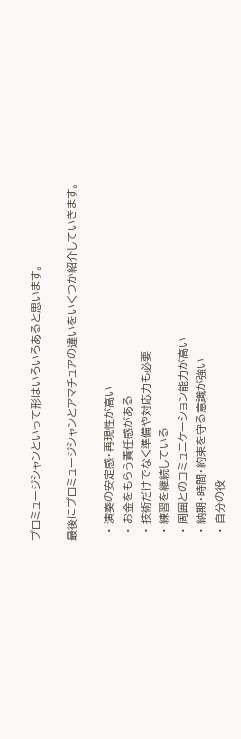プロミュージシャンといって形はいろいろあると思います。

最後にプロミュージシャンとアマチュアの違いをいくつか紹介していきます。

  • 演奏の安定感・再現性が高い
  • お金をもらう責任感がある
  • 技術だけでなく準備や対応力も必要
  • 練習を継続している
  • 周囲とのコミュニケーション能力が高い
  • 納期・時間・約束を守る意識が強い
  • 自分の役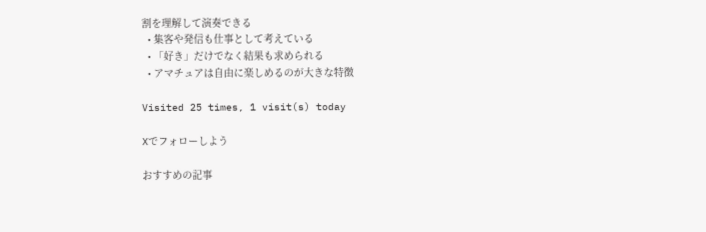割を理解して演奏できる
  • 集客や発信も仕事として考えている
  • 「好き」だけでなく結果も求められる
  • アマチュアは自由に楽しめるのが大きな特徴

Visited 25 times, 1 visit(s) today

Xでフォローしよう

おすすめの記事